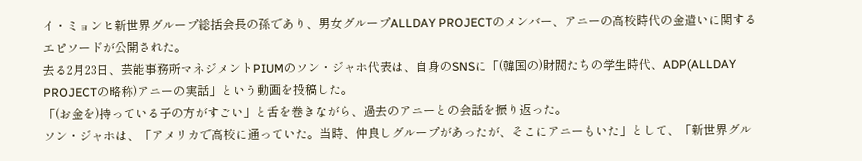イ・ミョンヒ新世界グループ総括会長の孫であり、男女グループALLDAY PROJECTのメンバー、アニーの高校時代の金遣いに関するエピソードが公開された。
去る2月23日、芸能事務所マネジメントPIUMのソン・ジャホ代表は、自身のSNSに「(韓国の)財閥たちの学生時代、ADP(ALLDAY PROJECTの略称)アニーの実話」という動画を投稿した。
「(お金を)持っている子の方がすごい」と舌を巻きながら、過去のアニーとの会話を振り返った。
ソン・ジャホは、「アメリカで高校に通っていた。当時、仲良しグループがあったが、そこにアニーもいた」として、「新世界グル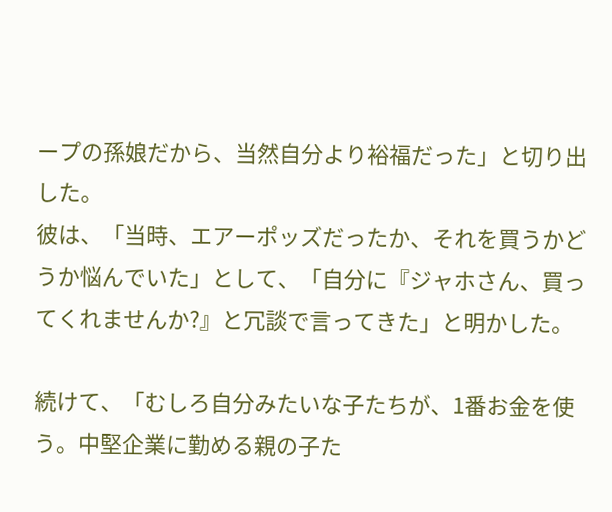ープの孫娘だから、当然自分より裕福だった」と切り出した。
彼は、「当時、エアーポッズだったか、それを買うかどうか悩んでいた」として、「自分に『ジャホさん、買ってくれませんか?』と冗談で言ってきた」と明かした。

続けて、「むしろ自分みたいな子たちが、1番お金を使う。中堅企業に勤める親の子た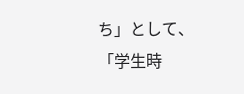ち」として、「学生時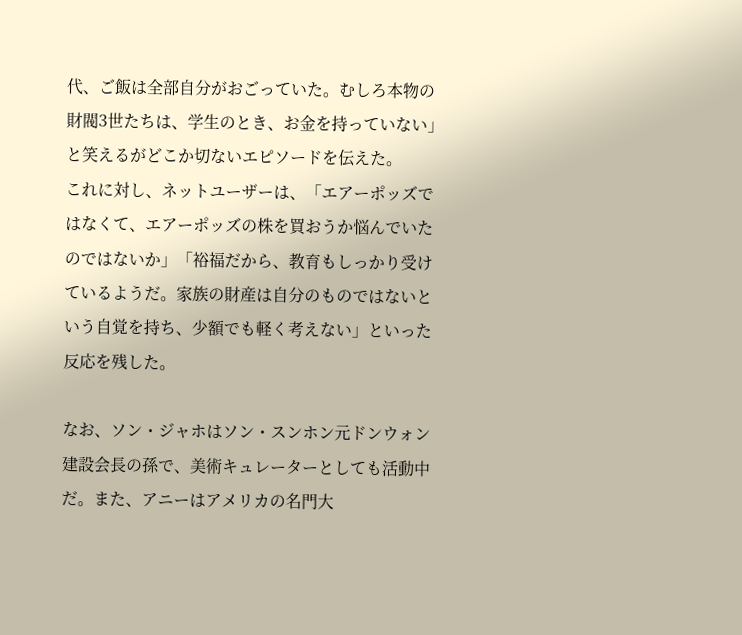代、ご飯は全部自分がおごっていた。むしろ本物の財閥3世たちは、学生のとき、お金を持っていない」と笑えるがどこか切ないエピソードを伝えた。
これに対し、ネットユーザーは、「エアーポッズではなくて、エアーポッズの株を買おうか悩んでいたのではないか」「裕福だから、教育もしっかり受けているようだ。家族の財産は自分のものではないという自覚を持ち、少額でも軽く考えない」といった反応を残した。

なお、ソン・ジャホはソン・スンホン元ドンウォン建設会長の孫で、美術キュレーターとしても活動中だ。また、アニーはアメリカの名門大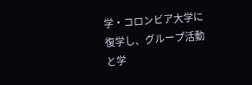学・コロンビア大学に復学し、グループ活動と学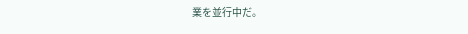業を並行中だ。